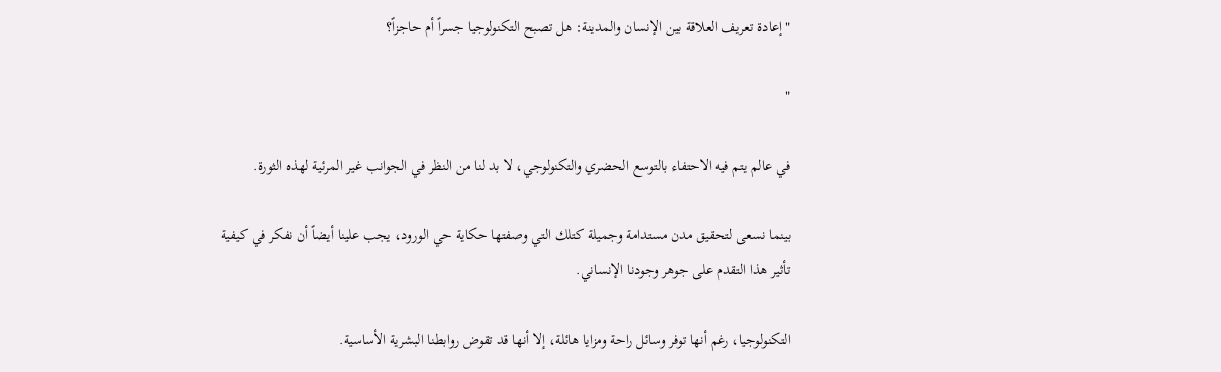"إعادة تعريف العلاقة بين الإنسان والمدينة: هل تصبح التكنولوجيا جسراً أم حاجزاً؟

"

في عالم يتم فيه الاحتفاء بالتوسع الحضري والتكنولوجي، لا بد لنا من النظر في الجوانب غير المرئية لهذه الثورة.

بينما نسعى لتحقيق مدن مستدامة وجميلة كتلك التي وصفتها حكاية حي الورود، يجب علينا أيضاً أن نفكر في كيفية تأثير هذا التقدم على جوهر وجودنا الإنساني.

التكنولوجيا، رغم أنها توفر وسائل راحة ومزايا هائلة، إلا أنها قد تقوض روابطنا البشرية الأساسية.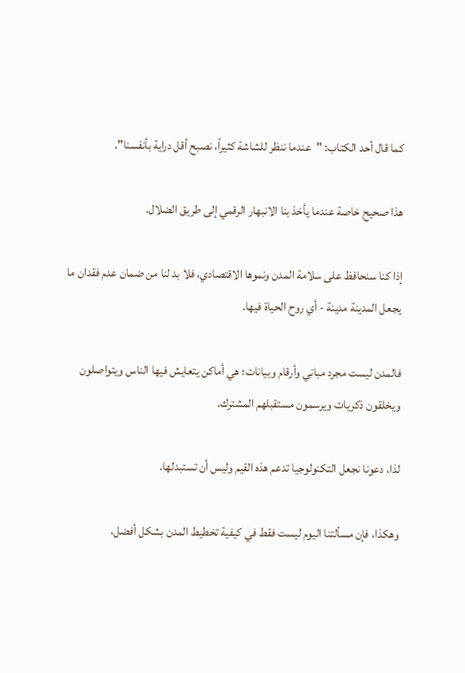كما قال أحد الكتاب: "عندما ننظر للشاشة كثيراً، نصبح أقل دراية بأنفسنا".

هذا صحيح خاصة عندما يأخذ بنا الانبهار الرقمي إلى طريق الضلال.

إذا كنا سنحافظ على سلامة المدن ونموها الاقتصادي، فلا بد لنا من ضمان عدم فقدان ما يجعل المدينة مدينة - أي روح الحياة فيها.

فالمدن ليست مجرد مباني وأرقام وبيانات؛ هي أماكن يتعايش فيها الناس ويتواصلون ويخلقون ذكريات ويرسمون مستقبلهم المشترك.

لذا، دعونا نجعل التكنولوجيا تدعم هذه القيم وليس أن تستبدلها.

وهكذا، فإن مسألتنا اليوم ليست فقط في كيفية تخطيط المدن بشكل أفضل،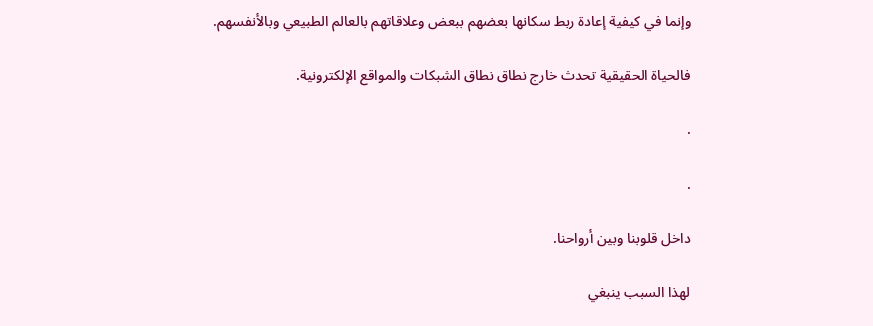وإنما في كيفية إعادة ربط سكانها بعضهم ببعض وعلاقاتهم بالعالم الطبيعي وبالأنفسهم.

فالحياة الحقيقية تحدث خارج نطاق نطاق الشبكات والمواقع الإلكترونية.

.

.

داخل قلوبنا وبين أرواحنا.

لهذا السبب ينبغي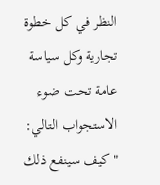النظر في كل خطوة تجارية وكل سياسة عامة تحت ضوء الاستجواب التالي: "كيف سينفع ذلك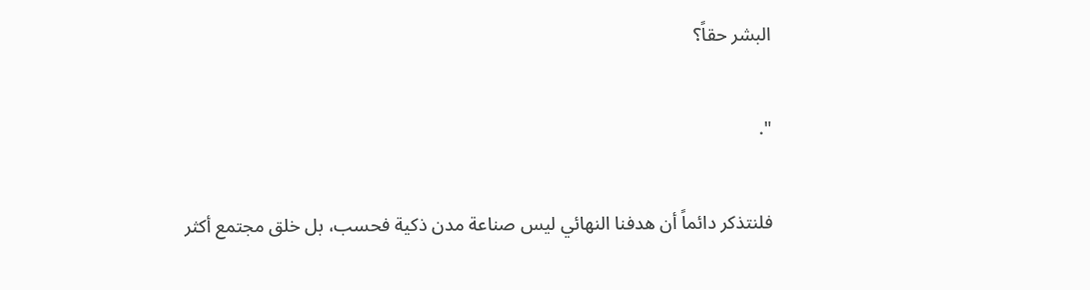البشر حقاً؟

".

فلنتذكر دائماً أن هدفنا النهائي ليس صناعة مدن ذكية فحسب، بل خلق مجتمع أكثر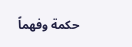حكمة وفهماً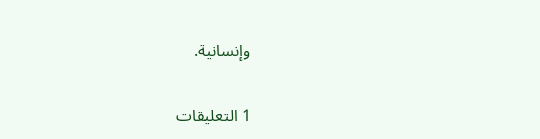وإنسانية.

1 التعليقات